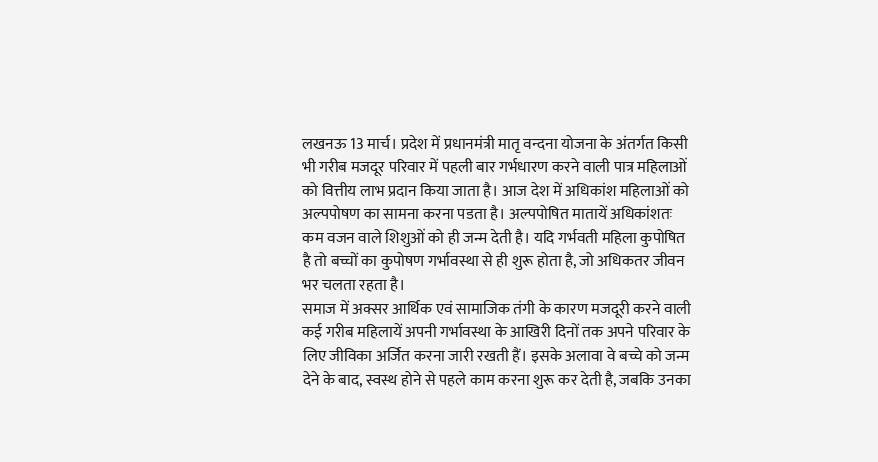लखनऊ 13 मार्च। प्रदेश में प्रधानमंत्री मातृ वन्दना योजना के अंतर्गत किसी भी गरीब मजदूर परिवार में पहली बार गर्भधारण करने वाली पात्र महिलाओं को वित्तीय लाभ प्रदान किया जाता है। आज देश में अधिकांश महिलाओं को अल्पपोषण का सामना करना पडता है। अल्पपोषित मातायें अधिकांशतः कम वजन वाले शिशुओं को ही जन्म देती है। यदि गर्भवती महिला कुपोषित है तो बच्चों का कुपोषण गर्भावस्था से ही शुरू होता है, जो अधिकतर जीवन भर चलता रहता है।
समाज में अक्सर आर्थिक एवं सामाजिक तंगी के कारण मजदूरी करने वाली कई गरीब महिलायें अपनी गर्भावस्था के आखिरी दिनों तक अपने परिवार के लिए जीविका अर्जित करना जारी रखती हैं। इसके अलावा वे बच्चे को जन्म देने के बाद, स्वस्थ होने से पहले काम करना शुरू कर देती है, जबकि उनका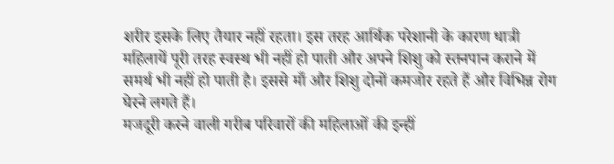शरीर इसके लिए तैयार नहीं रहता। इस तरह आर्थिक परेशानी के कारण धात्री महिलायें पूरी तरह स्वस्थ भी नहीं हो पाती और अपने शिशु को स्तनपान कराने में समर्थ भी नहीं हो पाती है। इससे माँ और शिशु दोनों कमजोर रहते हैं और विभिन्न रोग घेरने लगते हैं।
मजदूरी करने वाली गरीब परिवारों की महिलाओं की इन्हीं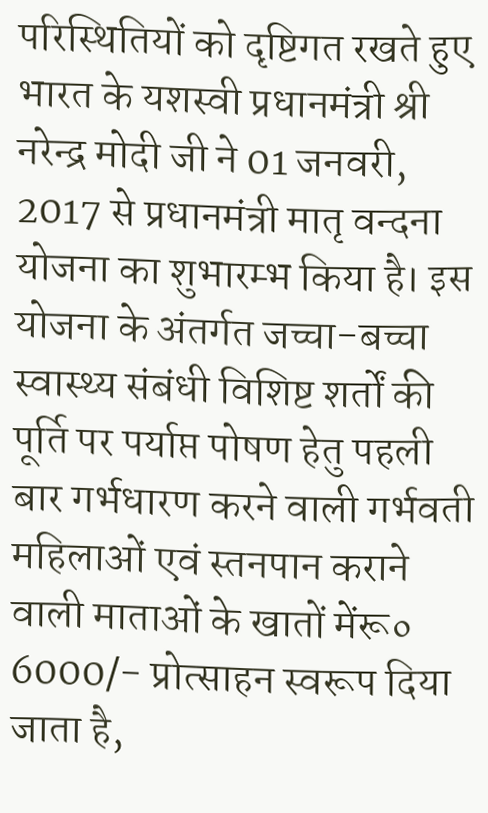परिस्थितियों को दृष्टिगत रखते हुए भारत के यशस्वी प्रधानमंत्री श्री नरेन्द्र मोदी जी ने 01 जनवरी, 2017 से प्रधानमंत्री मातृ वन्दना योजना का शुभारम्भ किया है। इस योजना के अंतर्गत जच्चा-बच्चा स्वास्थ्य संबंधी विशिष्ट शर्तों की पूर्ति पर पर्याप्त पोषण हेतु पहली बार गर्भधारण करने वाली गर्भवती महिलाओं एवं स्तनपान कराने वाली माताओं के खातों मेंरू० 6000/- प्रोत्साहन स्वरूप दिया जाता है,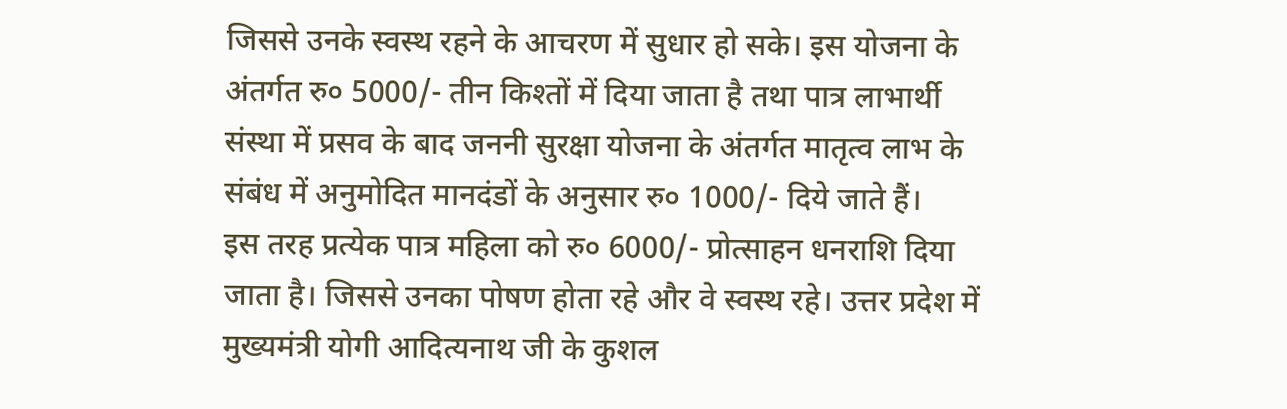जिससे उनके स्वस्थ रहने के आचरण में सुधार हो सके। इस योजना के अंतर्गत रु० 5000/- तीन किश्तों में दिया जाता है तथा पात्र लाभार्थी संस्था में प्रसव के बाद जननी सुरक्षा योजना के अंतर्गत मातृत्व लाभ के संबंध में अनुमोदित मानदंडों के अनुसार रु० 1000/- दिये जाते हैं।
इस तरह प्रत्येक पात्र महिला को रु० 6000/- प्रोत्साहन धनराशि दिया जाता है। जिससे उनका पोषण होता रहे और वे स्वस्थ रहे। उत्तर प्रदेश में मुख्यमंत्री योगी आदित्यनाथ जी के कुशल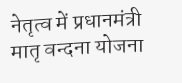नेतृत्व में प्रधानमंत्री मातृ वन्दना योजना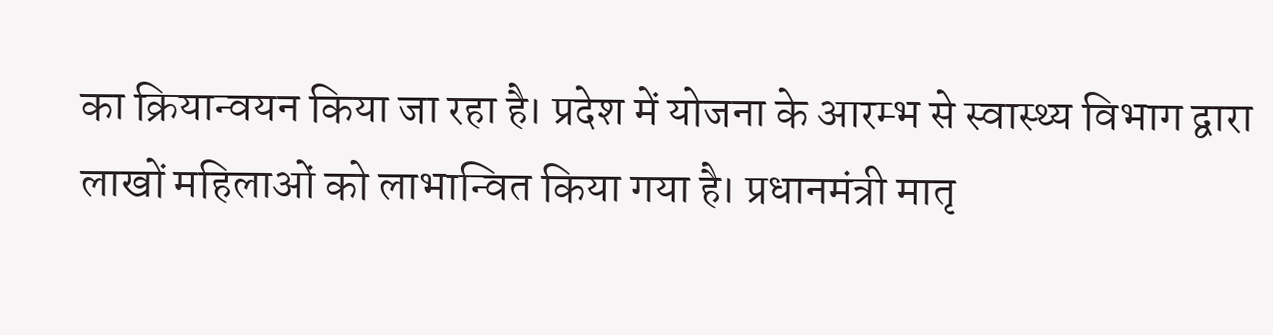का क्रियान्वयन किया जा रहा है। प्रदेश में योजना के आरम्भ से स्वास्थ्य विभाग द्वारा लाखों महिलाओं को लाभान्वित किया गया है। प्रधानमंत्री मातृ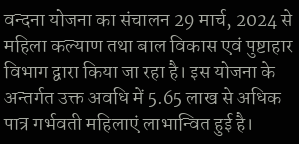वन्दना योजना का संचालन 29 मार्च, 2024 से महिला कल्याण तथा बाल विकास एवं पुष्टाहार विभाग द्वारा किया जा रहा है। इस योजना के अन्तर्गत उक्त अवधि में 5.65 लाख से अधिक पात्र गर्भवती महिलाएं लाभान्वित हुई है।